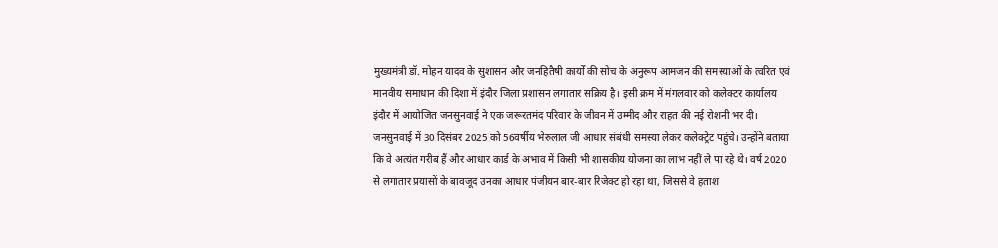मुख्यमंत्री डॉ. मोहन यादव के सुशासन और जनहितैषी कार्यों की सोच के अनुरूप आमजन की समस्याओं के त्वरित एवं मानवीय समाधान की दिशा में इंदौर जिला प्रशासन लगातार सक्रिय है। इसी क्रम में मंगलवार को कलेक्टर कार्यालय इंदौर में आयोजित जनसुनवाई ने एक जरूरतमंद परिवार के जीवन में उम्मीद और राहत की नई रोशनी भर दी।
जनसुनवाई में 30 दिसंबर 2025 को 56वर्षीय भेरुलाल जी आधार संबंधी समस्या लेकर कलेक्ट्रेट पहुंचे। उन्होंने बताया कि वे अत्यंत गरीब हैं और आधार कार्ड के अभाव में किसी भी शासकीय योजना का लाभ नहीं ले पा रहे थे। वर्ष 2020 से लगातार प्रयासों के बावजूद उनका आधार पंजीयन बार-बार रिजेक्ट हो रहा था, जिससे वे हताश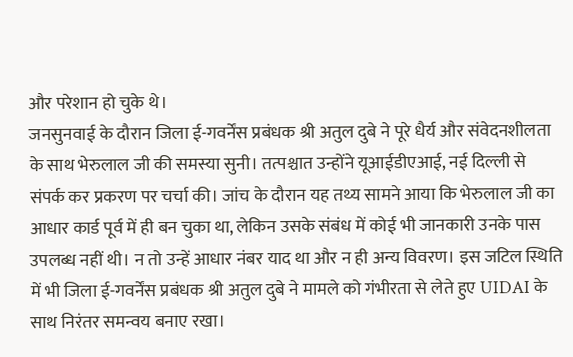और परेशान हो चुके थे।
जनसुनवाई के दौरान जिला ई-गवर्नेंस प्रबंधक श्री अतुल दुबे ने पूरे धैर्य और संवेदनशीलता के साथ भेरुलाल जी की समस्या सुनी। तत्पश्चात उन्होंने यूआईडीएआई, नई दिल्ली से संपर्क कर प्रकरण पर चर्चा की। जांच के दौरान यह तथ्य सामने आया कि भेरुलाल जी का आधार कार्ड पूर्व में ही बन चुका था, लेकिन उसके संबंध में कोई भी जानकारी उनके पास उपलब्ध नहीं थी। न तो उन्हें आधार नंबर याद था और न ही अन्य विवरण। इस जटिल स्थिति में भी जिला ई-गवर्नेंस प्रबंधक श्री अतुल दुबे ने मामले को गंभीरता से लेते हुए UIDAI के साथ निरंतर समन्वय बनाए रखा।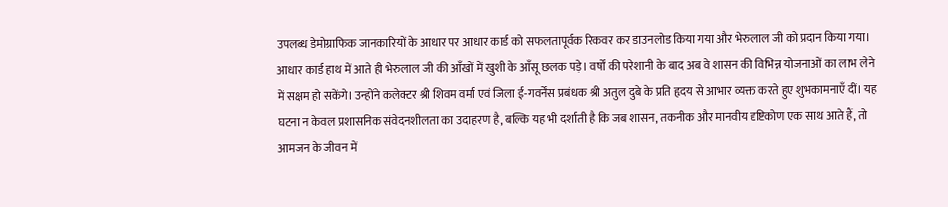उपलब्ध डेमोग्राफिक जानकारियों के आधार पर आधार कार्ड को सफलतापूर्वक रिकवर कर डाउनलोड किया गया और भेरुलाल जी को प्रदान किया गया।
आधार कार्ड हाथ में आते ही भेरुलाल जी की आँखों में खुशी के आँसू छलक पड़े। वर्षों की परेशानी के बाद अब वे शासन की विभिन्न योजनाओं का लाभ लेने में सक्षम हो सकेंगे। उन्होंने कलेक्टर श्री शिवम वर्मा एवं जिला ई-गवर्नेंस प्रबंधक श्री अतुल दुबे के प्रति हृदय से आभार व्यक्त करते हुए शुभकामनाएँ दीं। यह घटना न केवल प्रशासनिक संवेदनशीलता का उदाहरण है, बल्कि यह भी दर्शाती है कि जब शासन, तकनीक और मानवीय दृष्टिकोण एक साथ आते हैं, तो आमजन के जीवन में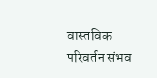वास्तविक परिवर्तन संभव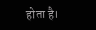होता है।